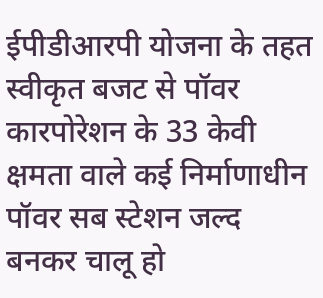ईपीडीआरपी योजना के तहत स्वीकृत बजट से पॉवर कारपोरेशन के 33 केवी क्षमता वाले कई निर्माणाधीन पॉवर सब स्टेशन जल्द बनकर चालू हो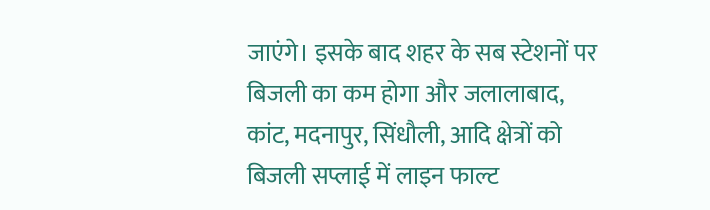जाएंगे। इसके बाद शहर के सब स्टेशनों पर बिजली का कम होगा और जलालाबाद, कांट, मदनापुर, सिंधौली, आदि क्षेत्रों को बिजली सप्लाई में लाइन फाल्ट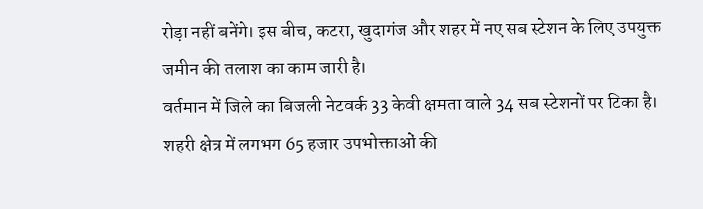रोड़ा नहीं बनेंगे। इस बीच, कटरा, खुदागंज और शहर में नए सब स्टेशन के लिए उपयुक्त जमीन की तलाश का काम जारी है।
वर्तमान में जिले का बिजली नेटवर्क 33 केवी क्षमता वाले 34 सब स्टेशनों पर टिका है। शहरी क्षेत्र में लगभग 65 हजार उपभोक्ताओं की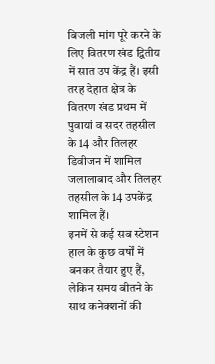बिजली मांग पूरे करने के लिए वितरण खंड द्वितीय में सात उप केंद्र हैं। इसी तरह देहात क्षेत्र के वितरण खंड प्रथम में पुवायां व सदर तहसील के 14 और तिलहर डिवीजन में शामिल जलालाबाद और तिलहर तहसील के 14 उपकेंद्र शामिल हैं।
इनमें से कई सब स्टेशन हाल के कुछ वर्षों में बनकर तैयार हुए हैं, लेकिन समय बीतने के साथ कनेक्शनों की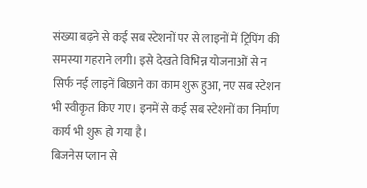संख्या बढ़ने से कई सब स्टेशनों पर से लाइनों में ट्रिपिंग की समस्या गहराने लगी। इसे देखते विभिन्न योजनाओं से न सिर्फ नई लाइनें बिछाने का काम शुरू हुआ, नए सब स्टेशन भी स्वीकृत किए गए। इनमें से कई सब स्टेशनों का निर्माण कार्य भी शुरू हो गया है।
बिजनेस प्लान से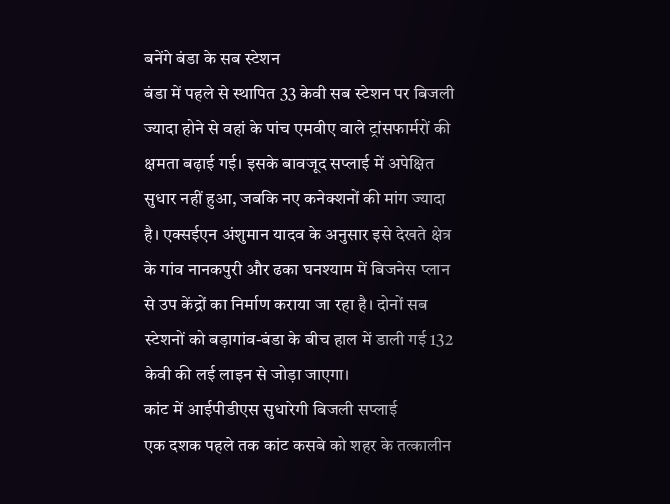बनेंगे बंडा के सब स्टेशन
बंडा में पहले से स्थापित 33 केवी सब स्टेशन पर बिजली ज्यादा होने से वहां के पांच एमवीए वाले ट्रांसफार्मरों की क्षमता बढ़ाई गई। इसके बावजूद सप्लाई में अपेक्षित सुधार नहीं हुआ, जबकि नए कनेक्शनों की मांग ज्यादा है। एक्सईएन अंशुमान यादव के अनुसार इसे देखते क्षेत्र के गांव नानकपुरी और ढका घनश्याम में बिजनेस प्लान से उप केंद्रों का निर्माण कराया जा रहा है। दोनों सब स्टेशनों को बड़ागांव-बंडा के बीच हाल में डाली गई 132 केवी की लई लाइन से जोड़ा जाएगा।
कांट में आईपीडीएस सुधारेगी बिजली सप्लाई
एक दशक पहले तक कांट कसबे को शहर के तत्कालीन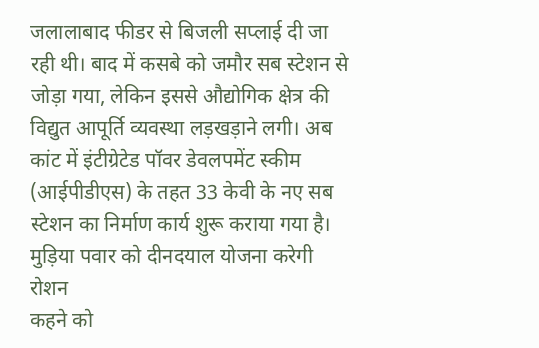जलालाबाद फीडर से बिजली सप्लाई दी जा रही थी। बाद में कसबे को जमौर सब स्टेशन से जोड़ा गया, लेकिन इससे औद्योगिक क्षेत्र की विद्युत आपूर्ति व्यवस्था लड़खड़ाने लगी। अब कांट में इंटीग्रेटेड पॉवर डेवलपमेंट स्कीम (आईपीडीएस) के तहत 33 केवी के नए सब स्टेशन का निर्माण कार्य शुरू कराया गया है।
मुड़िया पवार को दीनदयाल योजना करेगी रोशन
कहने को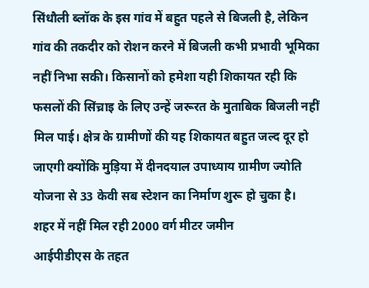सिंधौली ब्लॉक के इस गांव में बहुत पहले से बिजली है, लेकिन गांव की तकदीर को रोशन करने में बिजली कभी प्रभावी भूमिका नहीं निभा सकी। किसानों को हमेशा यही शिकायत रही कि फसलों की सिंच्राइ के लिए उन्हें जरूरत के मुताबिक बिजली नहीं मिल पाई। क्षेत्र के ग्रामीणों की यह शिकायत बहुत जल्द दूर हो जाएगी क्योंकि मुड़िया में दीनदयाल उपाध्याय ग्रामीण ज्योति योजना से 33 केवी सब स्टेशन का निर्माण शुरू हो चुका है।
शहर में नहीं मिल रही 2000 वर्ग मीटर जमीन
आईपीडीएस के तहत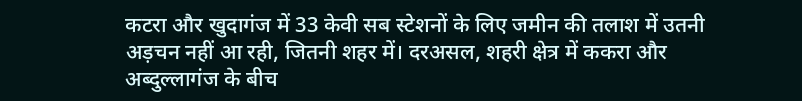कटरा और खुदागंज में 33 केवी सब स्टेशनों के लिए जमीन की तलाश में उतनी अड़चन नहीं आ रही, जितनी शहर में। दरअसल, शहरी क्षेत्र में ककरा और अब्दुल्लागंज के बीच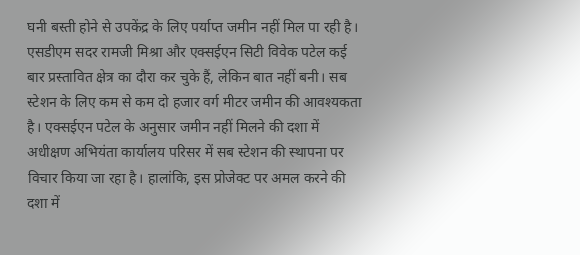घनी बस्ती होने से उपकेंद्र के लिए पर्याप्त जमीन नहीं मिल पा रही है। एसडीएम सदर रामजी मिश्रा और एक्सईएन सिटी विवेक पटेल कई बार प्रस्तावित क्षेत्र का दौरा कर चुके हैं, लेकिन बात नहीं बनी। सब स्टेशन के लिए कम से कम दो हजार वर्ग मीटर जमीन की आवश्यकता है। एक्सईएन पटेल के अनुसार जमीन नहीं मिलने की दशा में अधीक्षण अभियंता कार्यालय परिसर में सब स्टेशन की स्थापना पर विचार किया जा रहा है। हालांकि, इस प्रोजेक्ट पर अमल करने की दशा में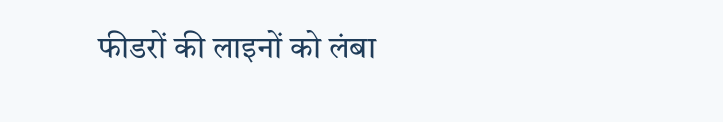फीडरों की लाइनों को लंबा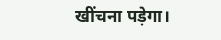खींचना पड़ेगा।